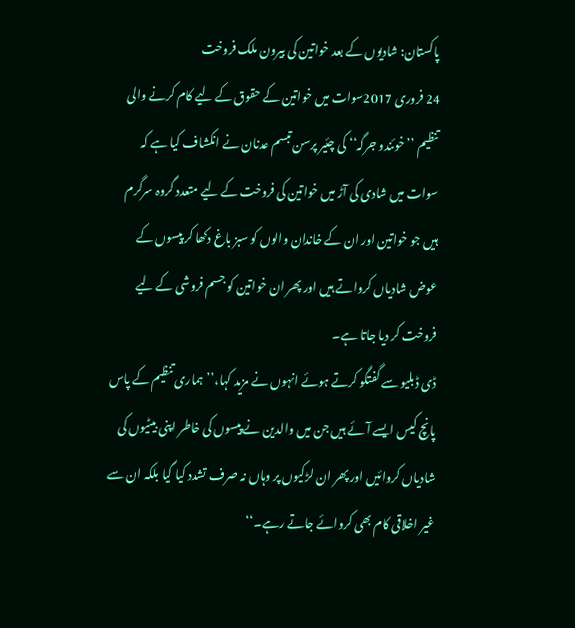پاکستان: شادیوں کے بعد خواتین کی بیرون ملک فروخت
24 فروری 2017سوات میں خواتین کے حقوق کے لیے کام کرنے والی تنظیم ’’ خوئندو جرگہ‘‘ کی چئیر پرسن تبسم عدنان نے انکشاف کیا ہے کہ سوات میں شادی کی آڑ میں خواتین کی فروخت کے لیے متعدد گروہ سرگرم ہیں جو خواتین اور ان کے خاندان والوں کو سبز باغ دکھا کر پیسوں کے عوض شادیاں کرواتے ہیں اور پھر ان خواتین کو جسم فروشی کے لیے فروخت کر دیا جاتا ہے۔
ڈی ڈبلیو سے گفتگو کرتے ہوئے انہوں نے مزید کہا،’’ہماری تنظیم کے پاس پانچ کیس ایسے آئے ہیں جن میں والدین نے پیسوں کی خاطر اپنی بیٹیوں کی شادیاں کروائیں اور پھر ان لڑکیوں پر وہاں نہ صرف تشدد کیا گیا بلکہ ان سے غیر اخلاقی کام بھی کروائے جاتے رہے۔‘‘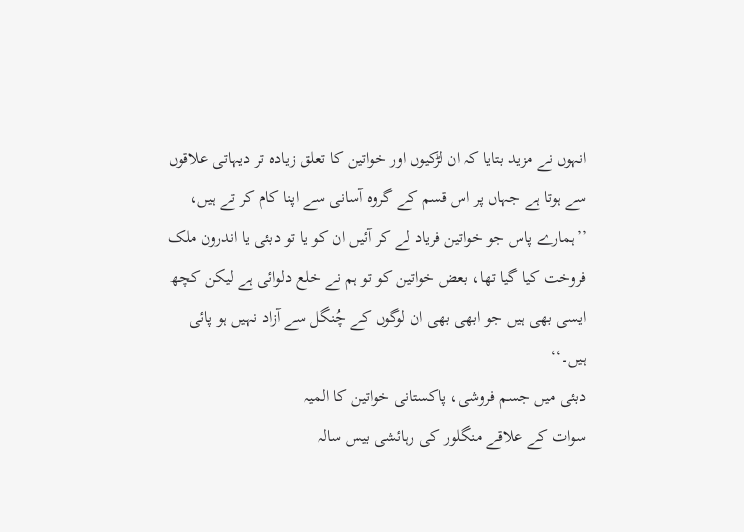انہوں نے مزید بتایا کہ ان لڑکیوں اور خواتین کا تعلق زیادہ تر دیہاتی علاقوں سے ہوتا ہے جہاں پر اس قسم کے گروہ آسانی سے اپنا کام کر تے ہیں، ’’ہمارے پاس جو خواتین فریاد لے کر آئیں ان کو یا تو دبئی یا اندرون ملک فروخت کیا گیا تھا، بعض خواتین کو تو ہم نے خلع دلوائی ہے لیکن کچھ ایسی بھی ہیں جو ابھی بھی ان لوگوں کے چُنگل سے آزاد نہیں ہو پائی ہیں۔‘‘
دبئی میں جسم فروشی، پاکستانی خواتین کا المیہ
سوات کے علاقے منگلور کی رہائشی بیس سالہ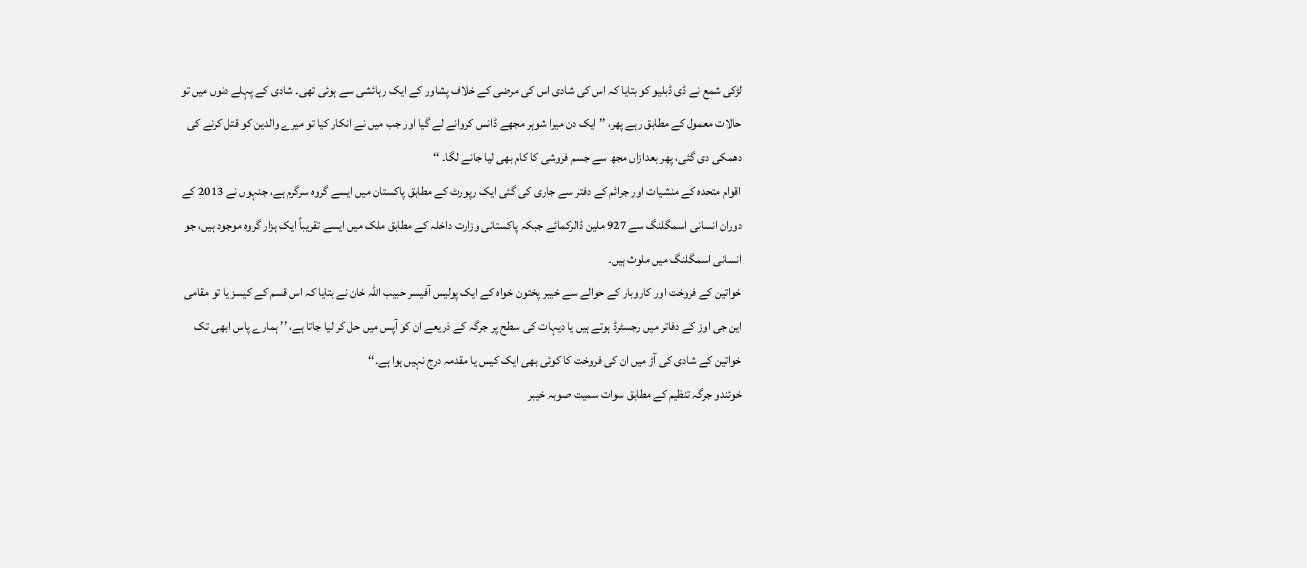لڑکی شمع نے ڈی ڈبلیو کو بتایا کہ اس کی شادی اس کی مرضی کے خلاف پشاور کے ایک رہائشی سے ہوئی تھی۔ شادی کے پہلے دنوں میں تو حالات معمول کے مطابق رہے پھر، ’’ ایک دن میرا شوہر مجھے ڈانس کروانے لے گیا اور جب میں نے انکار کیا تو میرے والدین کو قتل کرنے کی دھمکی دی گئی، پھر بعدازاں مجھ سے جسم فروشی کا کام بھی لیا جانے لگا۔ ‘‘
اقوام متحدہ کے منشیات اور جرائم کے دفتر سے جاری کی گئی ایک رپورٹ کے مطابق پاکستان میں ایسے گروہ سرگرم ہے، جنہوں نے 2013 کے دوران انسانی اسمگلنگ سے 927 ملین ڈالرکمائے جبکہ پاکستانی وزارت داخلہ کے مطابق ملک میں ایسے تقریباً ایک ہزار گروہ موجود ہیں، جو انسانی اسمگلنگ میں ملوث ہیں۔
خواتین کے فروخت اور کاروبار کے حوالے سے خیبر پختون خواہ کے ایک پولیس آفیسر حبیب اللہ خان نے بتایا کہ اس قسم کے کیسز یا تو مقامی این جی اوز کے دفاتر میں رجسٹرڈ ہوتے ہیں یا دیہات کی سطح پر جرگہ کے ذریعے ان کو آپس میں حل کر لیا جاتا ہے، ’’ ہمارے پاس ابھی تک خواتین کے شادی کی آڑ میں ان کی فروخت کا کوئی بھی ایک کیس یا مقدمہ درج نہیں ہوا ہے۔‘‘
خوئندو جرگہ تنظیم کے مطابق سوات سمیت صوبہ خیبر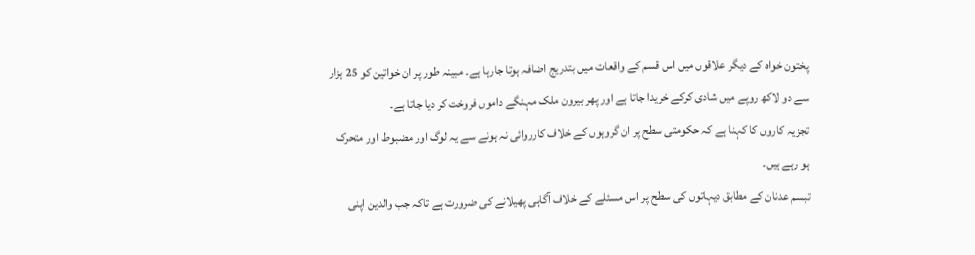پختون خواہ کے دیگر علاقوں میں اس قسم کے واقعات میں بتدریج اضافہ ہوتا جارہا ہے۔ مبینہ طور پر ان خواتین کو 25 ہزار سے دو لاکھ روپے میں شادی کرکے خریدا جاتا ہے اور پھر بیرون ملک مہنگے داموں فروخت کر دیا جاتا ہے۔
تجزیہ کاروں کا کہنا ہے کہ حکومتی سطح پر ان گروہوں کے خلاف کارروائی نہ ہونے سے یہ لوگ اور مضبوط اور متحرک ہو رہے ہیں۔
تبسم عدنان کے مطابق دیہاتوں کی سطح پر اس مسئلے کے خلاف آگاہی پھیلانے کی ضرورت ہے تاکہ جب والدین اپنی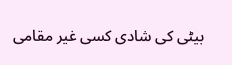بیٹی کی شادی کسی غیر مقامی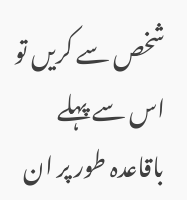شخص سے کریں تو اس سے پہلے باقاعدہ طور پر ان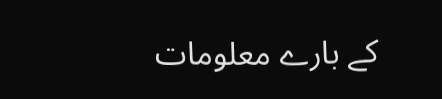کے بارے معلومات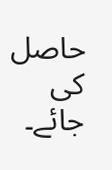حاصل کی جائے۔